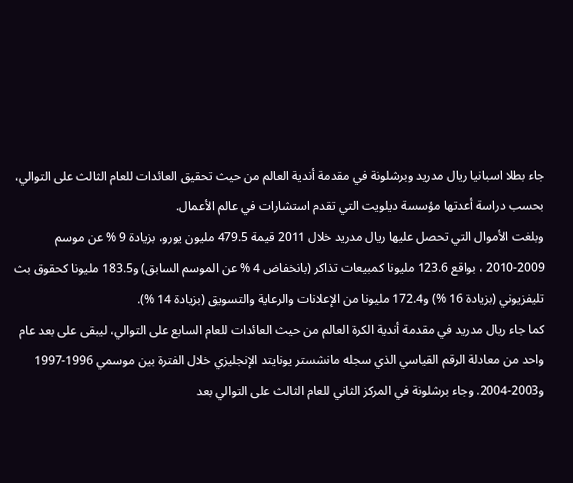جاء بطلا اسبانيا ريال مدريد وبرشلونة في مقدمة أندية العالم من حيث تحقيق العائدات للعام الثالث على التوالي، بحسب دراسة أعدتها مؤسسة ديلويت التي تقدم استشارات في عالم الأعمال.
وبلغت الأموال التي تحصل عليها ريال مدريد خلال 2011 قيمة 479.5 مليون يورو، بزيادة 9 % عن موسم 2009-2010 ، بواقع 123.6 مليونا كمبيعات تذاكر (بانخفاض 4 % عن الموسم السابق) و183.5 مليونا كحقوق بث تليفزيوني (بزيادة 16 %) و172.4 مليونا من الإعلانات والرعاية والتسويق (بزيادة 14 %).
كما جاء ريال مدريد في مقدمة أندية الكرة العالم من حيث العائدات للعام السابع على التوالي، ليبقى على بعد عام واحد من معادلة الرقم القياسي الذي سجله مانشستر يونايتد الإنجليزي خلال الفترة بين موسمي 1996-1997 و2003-2004. وجاء برشلونة في المركز الثاني للعام الثالث على التوالي بعد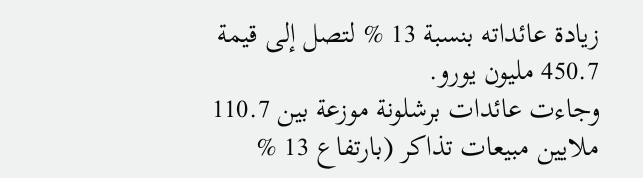زيادة عائداته بنسبة 13 % لتصل إلى قيمة 450.7 مليون يورو.
وجاءت عائدات برشلونة موزعة بين 110.7 ملايين مبيعات تذاكر (بارتفاع 13 %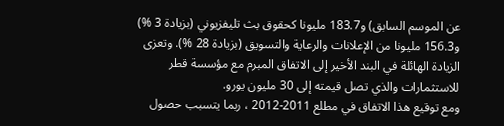عن الموسم السابق) و183.7 مليونا كحقوق بث تليفزيوني (بزيادة 3 %) و156.3 مليونا من الإعلانات والرعاية والتسويق (بزيادة 28 %). وتعزى الزيادة الهائلة في البند الأخير إلى الاتفاق المبرم مع مؤسسة قطر للاستثمارات والذي تصل قيمته إلى 30 مليون يورو.
ومع توقيع هذا الاتفاق في مطلع 2011-2012 ، ربما يتسبب حصول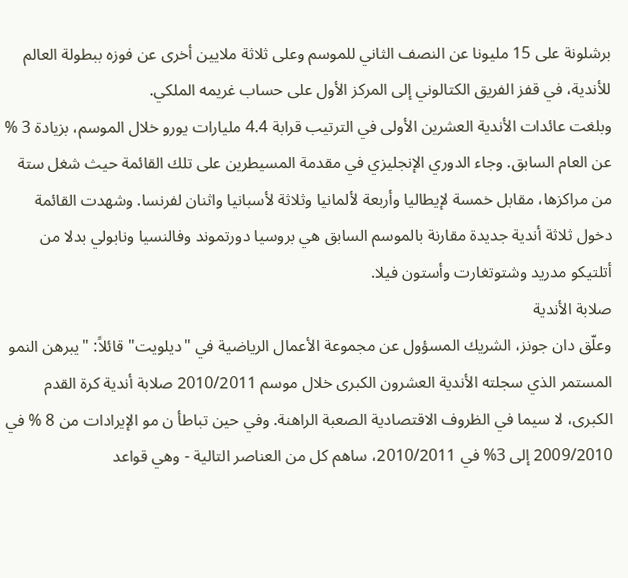برشلونة على 15 مليونا عن النصف الثاني للموسم وعلى ثلاثة ملايين أخرى عن فوزه ببطولة العالم للأندية، في قفز الفريق الكتالوني إلى المركز الأول على حساب غريمه الملكي.
وبلغت عائدات الأندية العشرين الأولى في الترتيب قرابة 4.4 مليارات يورو خلال الموسم، بزيادة 3 % عن العام السابق. وجاء الدوري الإنجليزي في مقدمة المسيطرين على تلك القائمة حيث شغل ستة من مراكزها، مقابل خمسة لإيطاليا وأربعة لألمانيا وثلاثة لأسبانيا واثنان لفرنسا. وشهدت القائمة دخول ثلاثة أندية جديدة مقارنة بالموسم السابق هي بروسيا دورتموند وفالنسيا ونابولي بدلا من أتلتيكو مدريد وشتوتغارت وأستون فيلا.
صلابة الأندية
وعلّق دان جونز، الشريك المسؤول عن مجموعة الأعمال الرياضية في "ديلويت" قائلاً: "يبرهن النمو المستمر الذي سجلته الأندية العشرون الكبرى خلال موسم 2010/2011 صلابة أندية كرة القدم الكبرى، لا سيما في الظروف الاقتصادية الصعبة الراهنة. وفي حين تباطأ ن مو الإيرادات من 8 % في 2009/2010 إلى 3% في 2010/2011، ساهم كل من العناصر التالية - وهي قواعد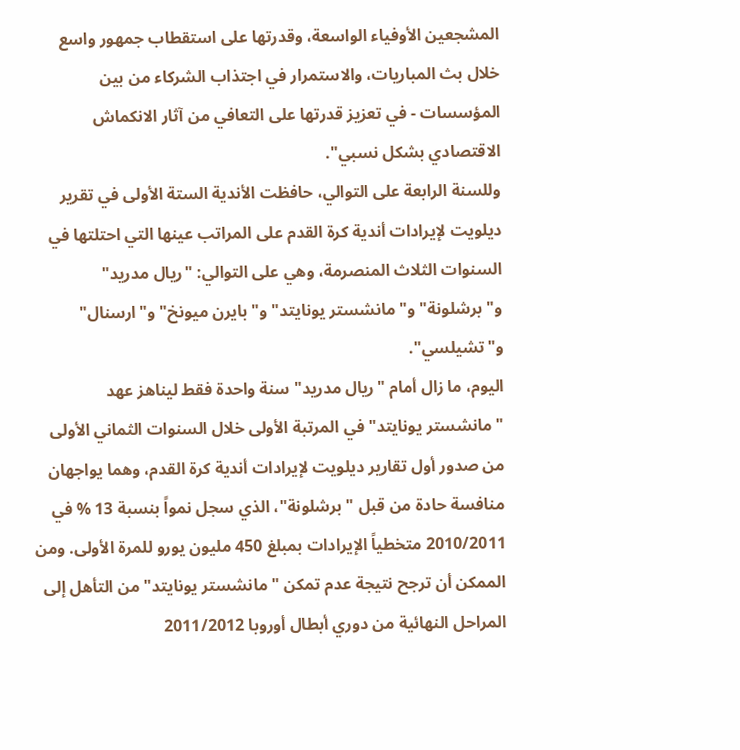المشجعين الأوفياء الواسعة، وقدرتها على استقطاب جمهور واسع خلال بث المباريات، والاستمرار في اجتذاب الشركاء من بين المؤسسات - في تعزيز قدرتها على التعافي من آثار الانكماش الاقتصادي بشكل نسبي".
وللسنة الرابعة على التوالي، حافظت الأندية الستة الأولى في تقرير ديلويت لإيرادات أندية كرة القدم على المراتب عينها التي احتلتها في السنوات الثلاث المنصرمة، وهي على التوالي: "ريال مدريد" و"برشلونة" و"مانشستر يونايتد" و"بايرن ميونخ" و"ارسنال" و"تشيلسي".
اليوم، ما زال أمام "ريال مدريد" سنة واحدة فقط ليناهز عهد "مانشستر يونايتد" في المرتبة الأولى خلال السنوات الثماني الأولى من صدور أول تقارير ديلويت لإيرادات أندية كرة القدم، وهما يواجهان منافسة حادة من قبل "برشلونة"، الذي سجل نمواً بنسبة 13 % في 2010/2011 متخطياً الإيرادات بمبلغ 450 مليون يورو للمرة الأولى. ومن الممكن أن ترجح نتيجة عدم تمكن "مانشستر يونايتد" من التأهل إلى المراحل النهائية من دوري أبطال أوروبا 2011/2012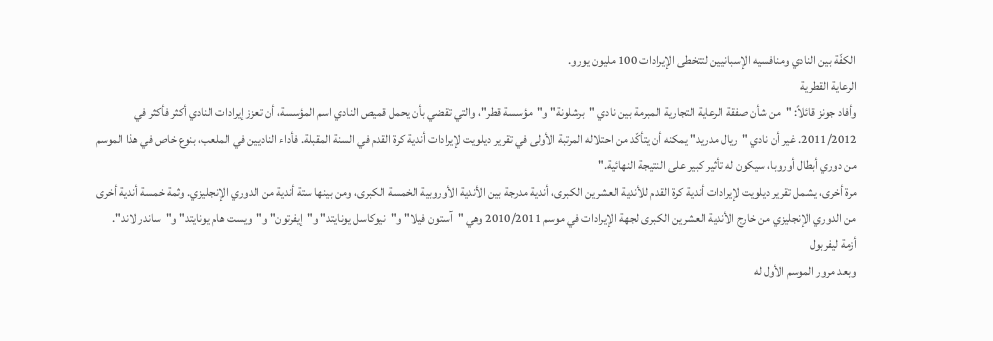الكفّة بين النادي ومنافسيه الإسبانيين لتتخطى الإيرادات 100 مليون يورو.
الرعاية القطرية
وأفاد جونز قائلاً: "من شأن صفقة الرعاية التجارية المبرمة بين نادي "برشلونة" و"مؤسسة قطر"، والتي تقضي بأن يحمل قميص النادي اسم المؤسسة، أن تعزز إيرادات النادي أكثر فأكثر في 2011/2012. غير أن نادي "ريال مدريد" يمكنه أن يتأكّد من احتلاله المرتبة الأولى في تقرير ديلويت لإيرادات أندية كرة القدم في السنة المقبلة. فأداء الناديين في الملعب، بنوع خاص في هذا الموسم من دوري أبطال أوروبا، سيكون له تأثير كبير على النتيجة النهائية."
مرة أخرى، يشمل تقرير ديلويت لإيرادات أندية كرة القدم للأندية العشرين الكبرى، أندية مدرجة بين الأندية الأوروبية الخمسة الكبرى، ومن بينها ستة أندية من الدوري الإنجليزي. وثمة خمسة أندية أخرى من الدوري الإنجليزي من خارج الأندية العشرين الكبرى لجهة الإيرادات في موسم 2010/2011 وهي "آستون فيلا" و"نيوكاسل يونايتد" و"إيفرتون" و"ويست هام يونايتد" و"ساندر لاند".
أزمة ليفربول
وبعد مرور الموسم الأول له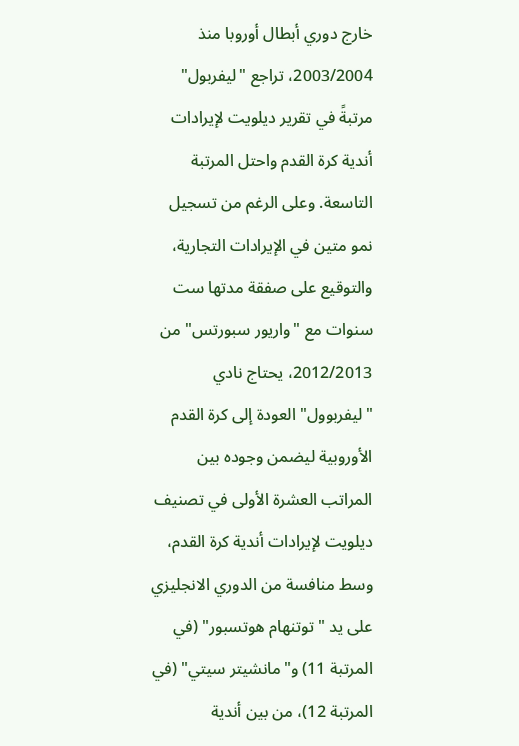خارج دوري أبطال أوروبا منذ 2003/2004، تراجع "ليفربول" مرتبةً في تقرير ديلويت لإيرادات أندية كرة القدم واحتل المرتبة التاسعة. وعلى الرغم من تسجيل نمو متين في الإيرادات التجارية، والتوقيع على صفقة مدتها ست سنوات مع "واريور سبورتس" من 2012/2013، يحتاج نادي "ليفربوول" العودة إلى كرة القدم الأوروبية ليضمن وجوده بين المراتب العشرة الأولى في تصنيف ديلويت لإيرادات أندية كرة القدم، وسط منافسة من الدوري الانجليزي على يد "توتنهام هوتسبور" (في المرتبة 11) و"مانشيتر سيتي" (في المرتبة 12)، من بين أندية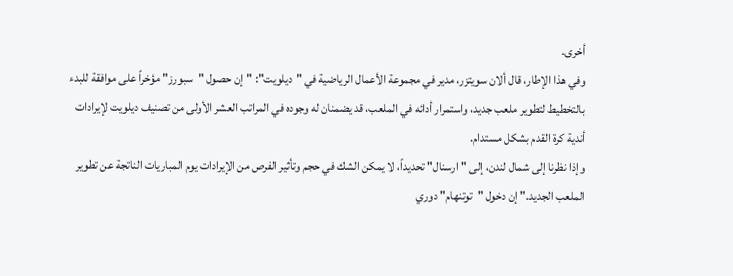أخرى.
وفي هذا الإطار، قال ألان سويتزر، مدير في مجموعة الأعمال الرياضية في "ديلويت": "إن حصول "سبورز" مؤخراً على موافقة للبدء بالتخطيط لتطوير ملعب جديد، واستمرار أدائه في الملعب، قد يضمنان له وجوده في المراتب العشر الأولى من تصنيف ديلويت لإيرادات أندية كرة القدم بشكل مستدام.
وإذا نظرنا إلى شمال لندن، إلى "ارسنال" تحديداً، لا يمكن الشك في حجم وتأثير الفرص من الإيرادات يوم المباريات الناتجة عن تطوير الملعب الجديد." إن دخول "توتنهام" دوري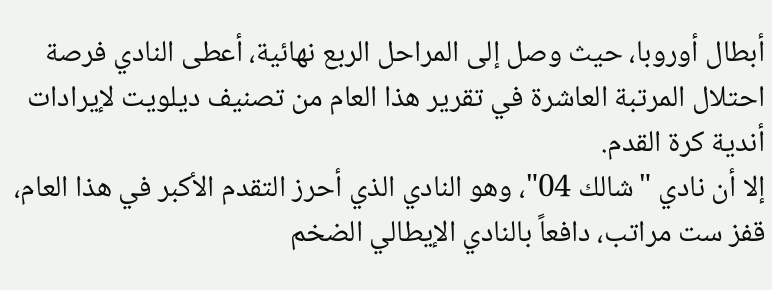أبطال أوروبا، حيث وصل إلى المراحل الربع نهائية، أعطى النادي فرصة احتلال المرتبة العاشرة في تقرير هذا العام من تصنيف ديلويت لإيرادات أندية كرة القدم.
إلا أن نادي "شالك 04"، وهو النادي الذي أحرز التقدم الأكبر في هذا العام، قفز ست مراتب، دافعاً بالنادي الإيطالي الضخم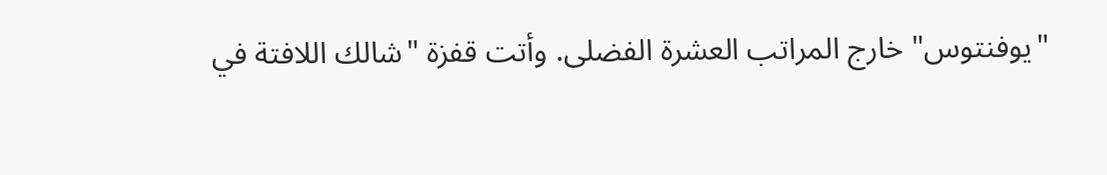"يوفنتوس" خارج المراتب العشرة الفضلى. وأتت قفزة "شالك اللافتة في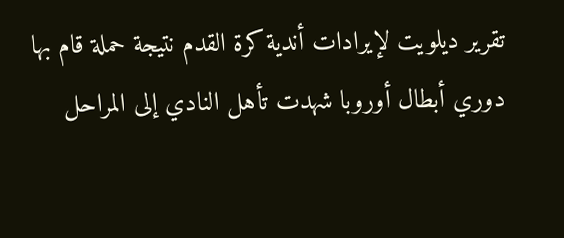تقرير ديلويت لإيرادات أندية كرة القدم نتيجة حملة قام بها دوري أبطال أوروبا شهدت تأهل النادي إلى المراحل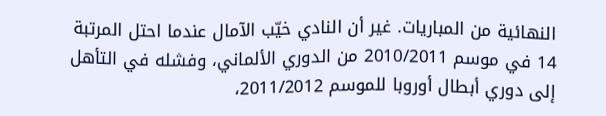النهائية من المباريات. غير أن النادي خيّب الآمال عندما احتل المرتبة 14 في موسم 2010/2011 من الدوري الألماني، وفشله في التأهل إلى دوري أبطال أوروبا للموسم 2011/2012،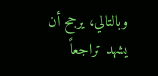وبالتالي، يرجح أن يشهد تراجعاً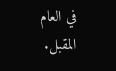في العام المقبل.